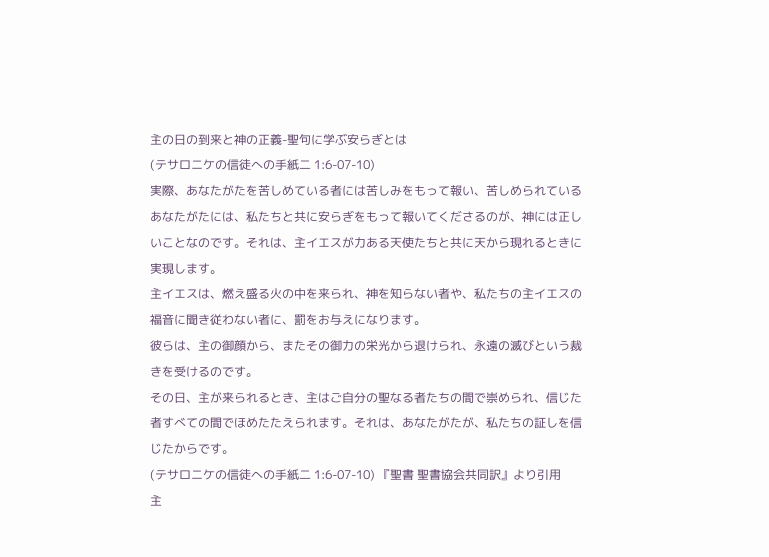主の日の到来と神の正義-聖句に学ぶ安らぎとは
(テサロニケの信徒への手紙二 1:6-07-10)
実際、あなたがたを苦しめている者には苦しみをもって報い、苦しめられているあなたがたには、私たちと共に安らぎをもって報いてくださるのが、神には正しいことなのです。それは、主イエスが力ある天使たちと共に天から現れるときに実現します。
主イエスは、燃え盛る火の中を来られ、神を知らない者や、私たちの主イエスの福音に聞き従わない者に、罰をお与えになります。
彼らは、主の御顔から、またその御力の栄光から退けられ、永遠の滅びという裁きを受けるのです。
その日、主が来られるとき、主はご自分の聖なる者たちの間で崇められ、信じた者すべての間でほめたたえられます。それは、あなたがたが、私たちの証しを信じたからです。
(テサロニケの信徒への手紙二 1:6-07-10) 『聖書 聖書協会共同訳』より引用
主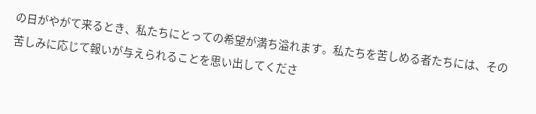の日がやがて来るとき、私たちにとっての希望が満ち溢れます。私たちを苦しめる者たちには、その苦しみに応じて報いが与えられることを思い出してくださ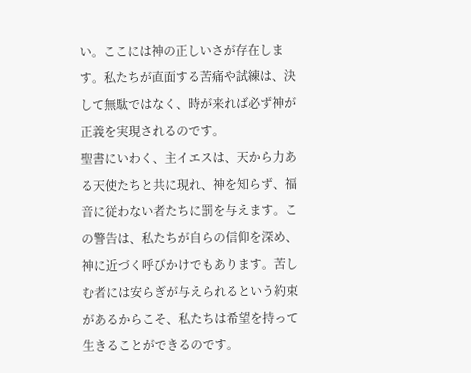い。ここには神の正しいさが存在します。私たちが直面する苦痛や試練は、決して無駄ではなく、時が来れば必ず神が正義を実現されるのです。
聖書にいわく、主イエスは、天から力ある天使たちと共に現れ、神を知らず、福音に従わない者たちに罰を与えます。この警告は、私たちが自らの信仰を深め、神に近づく呼びかけでもあります。苦しむ者には安らぎが与えられるという約束があるからこそ、私たちは希望を持って生きることができるのです。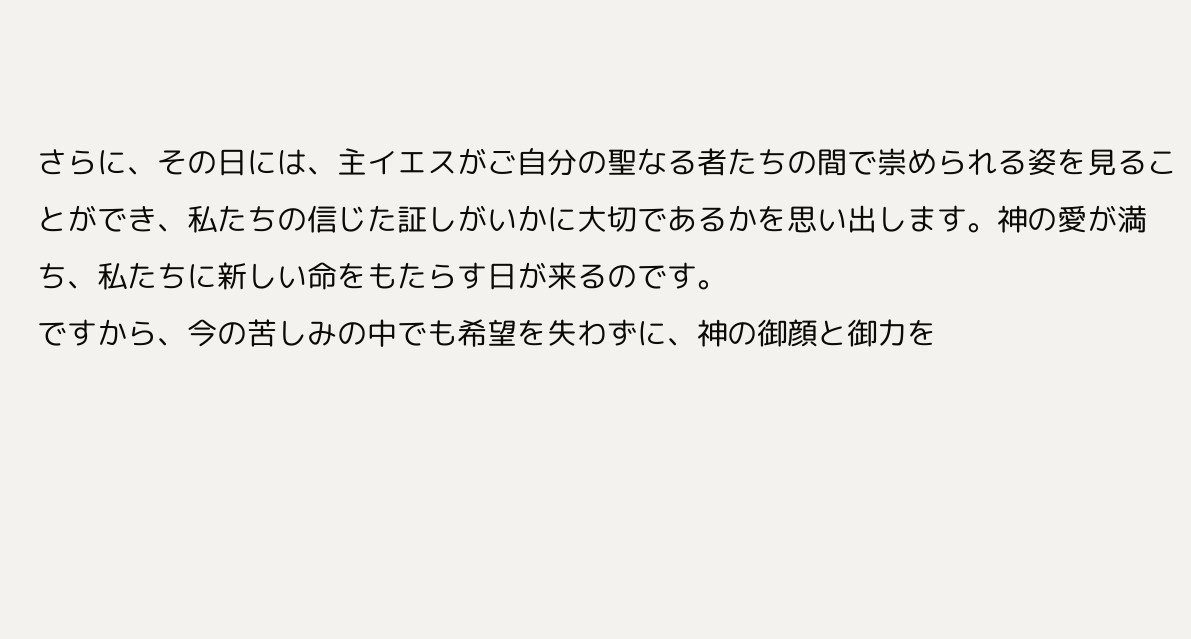さらに、その日には、主イエスがご自分の聖なる者たちの間で崇められる姿を見ることができ、私たちの信じた証しがいかに大切であるかを思い出します。神の愛が満ち、私たちに新しい命をもたらす日が来るのです。
ですから、今の苦しみの中でも希望を失わずに、神の御顔と御力を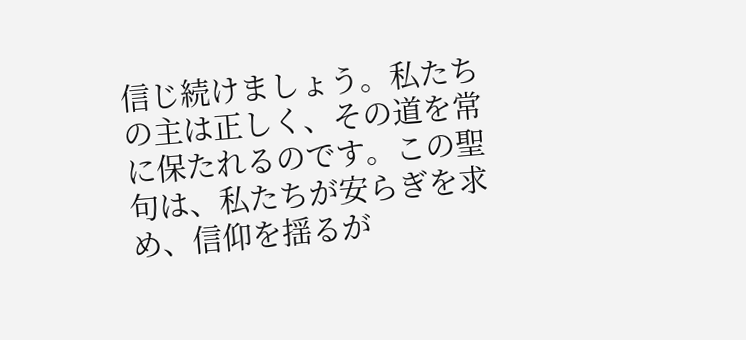信じ続けましょう。私たちの主は正しく、その道を常に保たれるのです。この聖句は、私たちが安らぎを求め、信仰を揺るが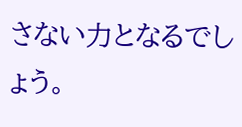さない力となるでしょう。